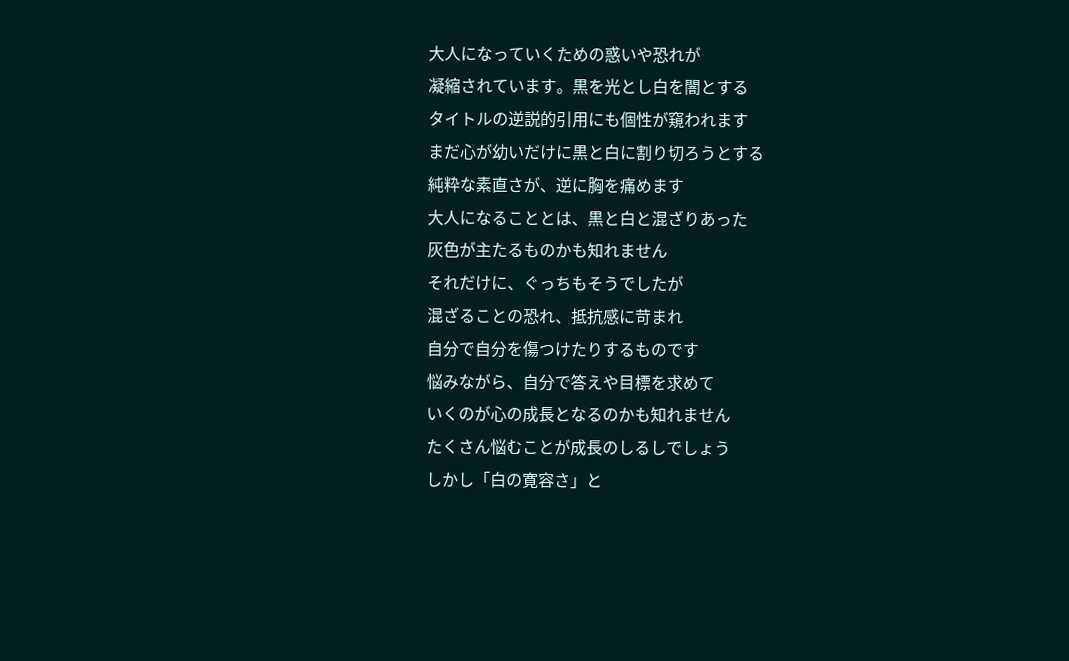大人になっていくための惑いや恐れが
凝縮されています。黒を光とし白を闇とする
タイトルの逆説的引用にも個性が窺われます
まだ心が幼いだけに黒と白に割り切ろうとする
純粋な素直さが、逆に胸を痛めます
大人になることとは、黒と白と混ざりあった
灰色が主たるものかも知れません
それだけに、ぐっちもそうでしたが
混ざることの恐れ、抵抗感に苛まれ
自分で自分を傷つけたりするものです
悩みながら、自分で答えや目標を求めて
いくのが心の成長となるのかも知れません
たくさん悩むことが成長のしるしでしょう
しかし「白の寛容さ」と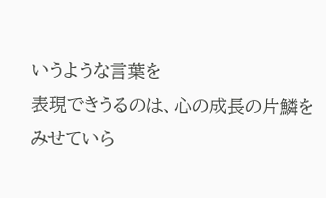いうような言葉を
表現できうるのは、心の成長の片鱗を
みせていら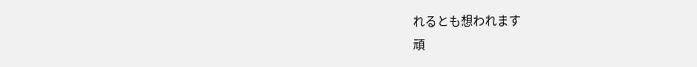れるとも想われます
頑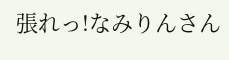張れっ!なみりんさん